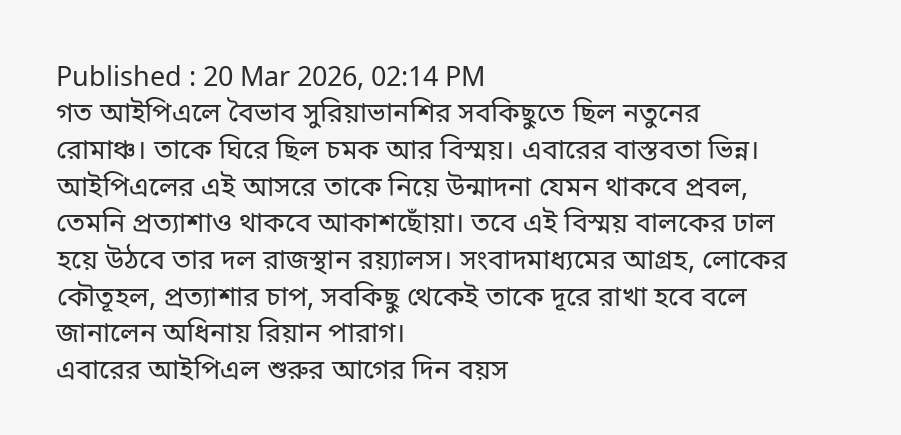Published : 20 Mar 2026, 02:14 PM
গত আইপিএলে বৈভাব সুরিয়াভানশির সবকিছুতে ছিল নতুনের রোমাঞ্চ। তাকে ঘিরে ছিল চমক আর বিস্ময়। এবারের বাস্তবতা ভিন্ন। আইপিএলের এই আসরে তাকে নিয়ে উন্মাদনা যেমন থাকবে প্রবল, তেমনি প্রত্যাশাও থাকবে আকাশছোঁয়া। তবে এই বিস্ময় বালকের ঢাল হয়ে উঠবে তার দল রাজস্থান রয়্যালস। সংবাদমাধ্যমের আগ্রহ, লোকের কৌতূহল, প্রত্যাশার চাপ, সবকিছু থেকেই তাকে দূরে রাখা হবে বলে জানালেন অধিনায় রিয়ান পারাগ।
এবারের আইপিএল শুরুর আগের দিন বয়স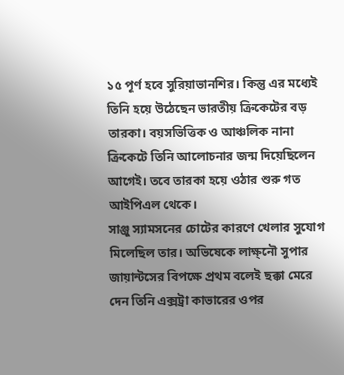১৫ পূর্ণ হবে সুরিয়াভানশির। কিন্তু এর মধ্যেই তিনি হয়ে উঠেছেন ভারতীয় ক্রিকেটের বড় তারকা। বয়সভিত্তিক ও আঞ্চলিক নানা ক্রিকেটে তিনি আলোচনার জন্ম দিয়েছিলেন আগেই। তবে তারকা হয়ে ওঠার শুরু গত আইপিএল থেকে।
সাঞ্জু স্যামসনের চোটের কারণে খেলার সুযোগ মিলেছিল তার। অভিষেকে লাক্ষ্নৌ সুপার জায়ান্টসের বিপক্ষে প্রথম বলেই ছক্কা মেরে দেন তিনি এক্সট্রা কাভারের ওপর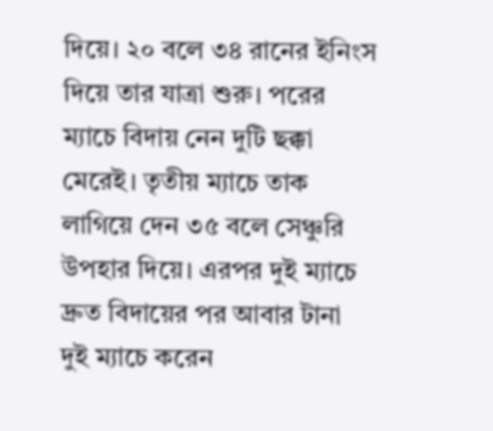দিয়ে। ২০ বলে ৩৪ রানের ইনিংস দিয়ে তার যাত্রা শুরু। পরের ম্যাচে বিদায় নেন দুটি ছক্কা মেরেই। তৃতীয় ম্যাচে তাক লাগিয়ে দেন ৩৫ বলে সেঞ্চুরি উপহার দিয়ে। এরপর দুই ম্যাচে দ্রুত বিদায়ের পর আবার টানা দুই ম্যাচে করেন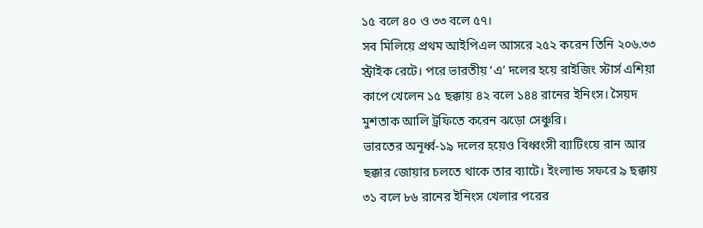১৫ বলে ৪০ ও ৩৩ বলে ৫৭।
সব মিলিয়ে প্রথম আইপিএল আসরে ২৫২ করেন তিনি ২০৬.৩৩ স্ট্রাইক রেটে। পরে ভারতীয় ‘এ’ দলের হয়ে রাইজিং স্টার্স এশিয়া কাপে খেলেন ১৫ ছক্কায় ৪২ বলে ১৪৪ রানের ইনিংস। সৈয়দ মুশতাক আলি ট্রফিতে করেন ঝড়ো সেঞ্চুরি।
ভারতের অনূর্ধ্ব-১৯ দলের হয়েও বিধ্বংসী ব্যাটিংয়ে রান আর ছক্কার জোয়ার চলতে থাকে তার ব্যাটে। ইংল্যান্ড সফরে ৯ ছক্কায় ৩১ বলে ৮৬ রানের ইনিংস খেলার পরের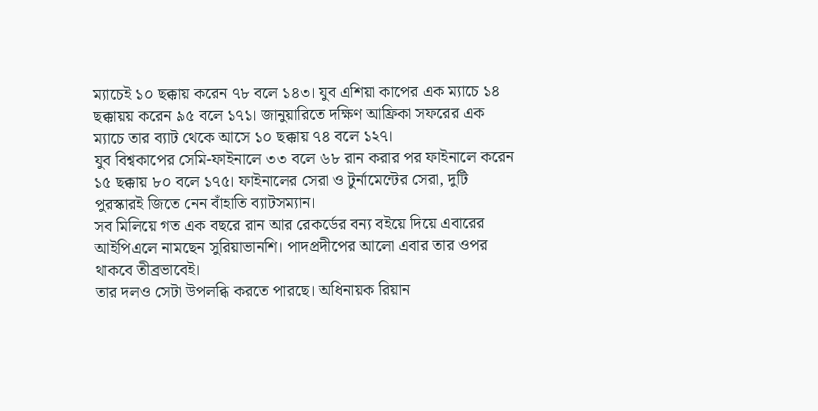ম্যাচেই ১০ ছক্কায় করেন ৭৮ বলে ১৪৩। যুব এশিয়া কাপের এক ম্যাচে ১৪ ছক্কায়য় করেন ৯৫ বলে ১৭১। জানুয়ারিতে দক্ষিণ আফ্রিকা সফরের এক ম্যাচে তার ব্যাট থেকে আসে ১০ ছক্কায় ৭৪ বলে ১২৭।
যুব বিশ্বকাপের সেমি-ফাইনালে ৩৩ বলে ৬৮ রান করার পর ফাইনালে করেন ১৫ ছক্কায় ৮০ বলে ১৭৫। ফাইনালের সেরা ও টুর্নামেন্টের সেরা, দুটি পুরস্কারই জিতে নেন বাঁহাতি ব্যাটসম্যান।
সব মিলিয়ে গত এক বছরে রান আর রেকর্ডের বন্য বইয়ে দিয়ে এবারের আইপিএলে নামছেন সুরিয়াভানশি। পাদপ্রদীপের আলো এবার তার ওপর থাকবে তীব্রভাবেই।
তার দলও সেটা উপলব্ধি করতে পারছে। অধিনায়ক রিয়ান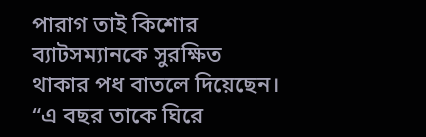পারাগ তাই কিশোর ব্যাটসম্যানকে সুরক্ষিত থাকার পধ বাতলে দিয়েছেন।
“এ বছর তাকে ঘিরে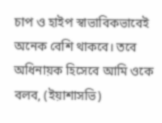চাপ ও হাইপ স্বাভাবিকভাবেই অনেক বেশি থাকবে। তবে অধিনায়ক হিসেবে আমি ওকে বলব, (ইয়াশাসভি)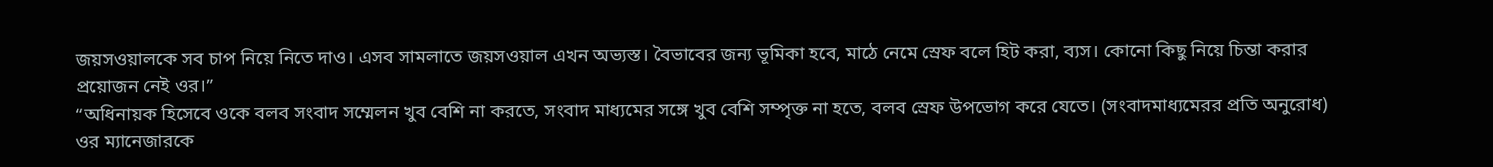জয়সওয়ালকে সব চাপ নিয়ে নিতে দাও। এসব সামলাতে জয়সওয়াল এখন অভ্যস্ত। বৈভাবের জন্য ভূমিকা হবে, মাঠে নেমে স্রেফ বলে হিট করা, ব্যস। কোনো কিছু নিয়ে চিন্তা করার প্রয়োজন নেই ওর।”
“অধিনায়ক হিসেবে ওকে বলব সংবাদ সম্মেলন খুব বেশি না করতে, সংবাদ মাধ্যমের সঙ্গে খুব বেশি সম্পৃক্ত না হতে, বলব স্রেফ উপভোগ করে যেতে। (সংবাদমাধ্যমেরর প্রতি অনুরোধ) ওর ম্যানেজারকে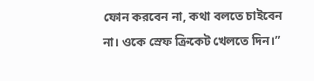ফোন করবেন না, কথা বলতে চাইবেন না। ওকে স্রেফ ক্রিকেট খেলতে দিন।”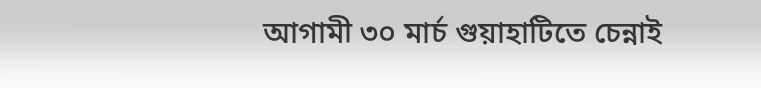আগামী ৩০ মার্চ গুয়াহাটিতে চেন্নাই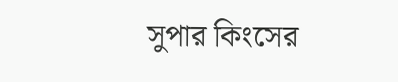সুপার কিংসের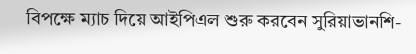বিপক্ষে ম্যাচ দিয়ে আইপিএল শুরু করবেন সুরিয়াভানশি-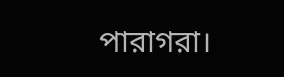পারাগরা।